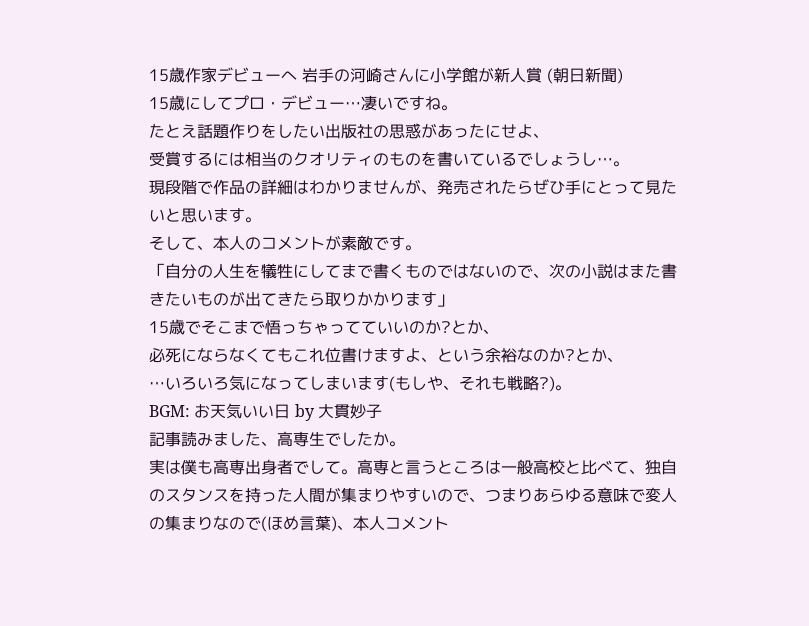15歳作家デビューへ 岩手の河崎さんに小学館が新人賞 (朝日新聞)
15歳にしてプロ・デビュー…凄いですね。
たとえ話題作りをしたい出版社の思惑があったにせよ、
受賞するには相当のクオリティのものを書いているでしょうし…。
現段階で作品の詳細はわかりませんが、発売されたらぜひ手にとって見たいと思います。
そして、本人のコメントが素敵です。
「自分の人生を犠牲にしてまで書くものではないので、次の小説はまた書きたいものが出てきたら取りかかります」
15歳でそこまで悟っちゃってていいのか?とか、
必死にならなくてもこれ位書けますよ、という余裕なのか?とか、
…いろいろ気になってしまいます(もしや、それも戦略?)。
BGM: お天気いい日 by 大貫妙子
記事読みました、高専生でしたか。
実は僕も高専出身者でして。高専と言うところは一般高校と比べて、独自のスタンスを持った人間が集まりやすいので、つまりあらゆる意味で変人の集まりなので(ほめ言葉)、本人コメント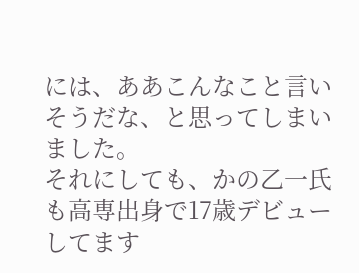には、ああこんなこと言いそうだな、と思ってしまいました。
それにしても、かの乙一氏も高専出身で17歳デビューしてます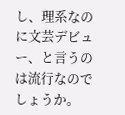し、理系なのに文芸デビュー、と言うのは流行なのでしょうか。